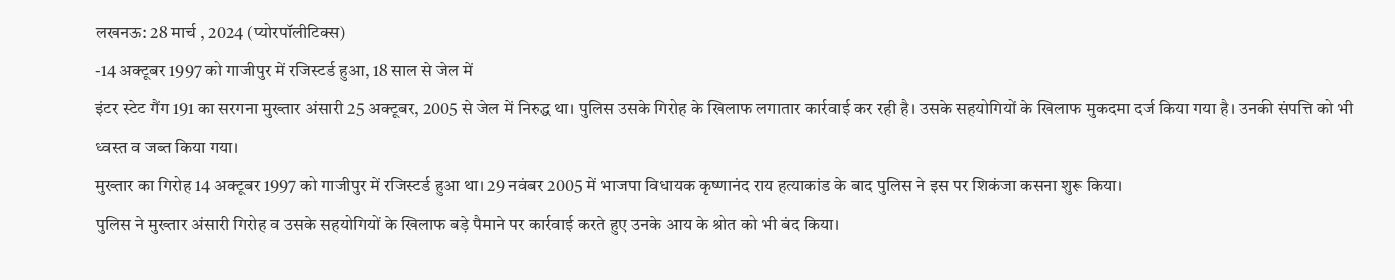लखनऊ: 28 मार्च , 2024 (प्योरपॉलीटिक्स)
-14 अक्टूबर 1997 को गाजीपुर में रजिस्टर्ड हुआ, 18 साल से जेल में
इंटर स्टेट गैंग 191 का सरगना मुख्तार अंसारी 25 अक्टूबर, 2005 से जेल में निरुद्ध था। पुलिस उसके गिरोह के खिलाफ लगातार कार्रवाई कर रही है। उसके सहयोगियों के खिलाफ मुकदमा दर्ज किया गया है। उनकी संपत्ति को भी ध्वस्त व जब्त किया गया।
मुख्तार का गिरोह 14 अक्टूबर 1997 को गाजीपुर में रजिस्टर्ड हुआ था। 29 नवंबर 2005 में भाजपा विधायक कृष्णानंद राय हत्याकांड के बाद पुलिस ने इस पर शिकंजा कसना शुरू किया।
पुलिस ने मुख्तार अंसारी गिरोह व उसके सहयोगियों के खिलाफ बड़े पैमाने पर कार्रवाई करते हुए उनके आय के श्रोत को भी बंद किया।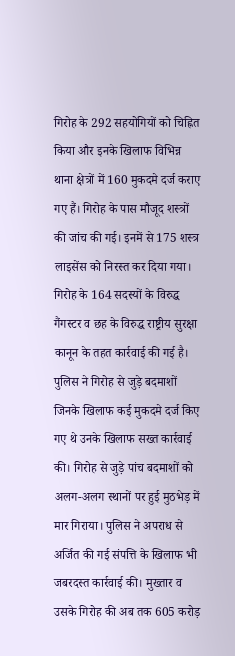गिरोह के 292 सहयोगियों को चिह्नित किया और इनके खिलाफ विभिन्न थाना क्षेत्रों में 160 मुकदमे दर्ज कराए गए हैं। गिरोह के पास मौजूद शस्त्रों की जांच की गई। इनमें से 175 शस्त्र लाइसेंस को निरस्त कर दिया गया। गिरोह के 164 सदस्यों के विरुद्ध गैंगस्टर व छह के विरुद्ध राष्ट्रीय सुरक्षा कानून के तहत कार्रवाई की गई है। पुलिस ने गिरोह से जुड़े बदमाशों जिनके खिलाफ कई मुकदमे दर्ज किए गए थे उनके खिलाफ सख्त कार्रवाई की। गिरोह से जुड़े पांच बदमाशों को अलग-अलग स्थानों पर हुई मुठभेड़ में मार गिराया। पुलिस ने अपराध से अर्जित की गई संपत्ति के खिलाफ भी जबरदस्त कार्रवाई की। मुख्तार व उसके गिरोह की अब तक 605 करोड़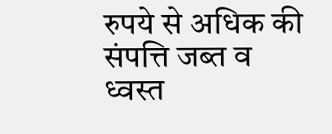रुपये से अधिक की संपत्ति जब्त व ध्वस्त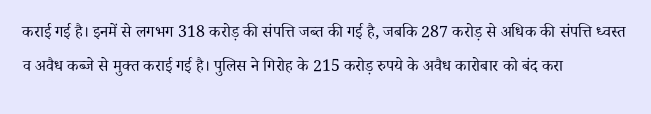कराई गई है। इनमें से लगभग 318 करोड़ की संपत्ति जब्त की गई है, जबकि 287 करोड़ से अधिक की संपत्ति ध्वस्त व अवैध कब्जे से मुक्त कराई गई है। पुलिस ने गिरोह के 215 करोड़ रुपये के अवैध कारोबार को बंद करा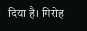दिया है। गिरोह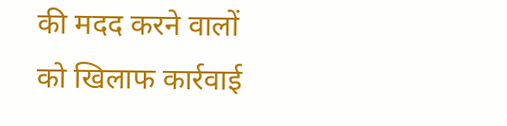की मदद करने वालों को खिलाफ कार्रवाई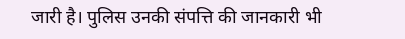जारी है। पुलिस उनकी संपत्ति की जानकारी भी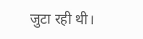जुटा रही थी।